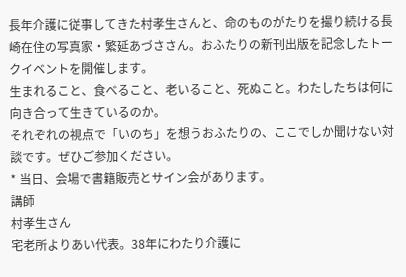長年介護に従事してきた村孝生さんと、命のものがたりを撮り続ける長崎在住の写真家・繁延あづささん。おふたりの新刊出版を記念したトークイベントを開催します。
生まれること、食べること、老いること、死ぬこと。わたしたちは何に向き合って生きているのか。
それぞれの視点で「いのち」を想うおふたりの、ここでしか聞けない対談です。ぜひご参加ください。
* 当日、会場で書籍販売とサイン会があります。
講師
村孝生さん
宅老所よりあい代表。38年にわたり介護に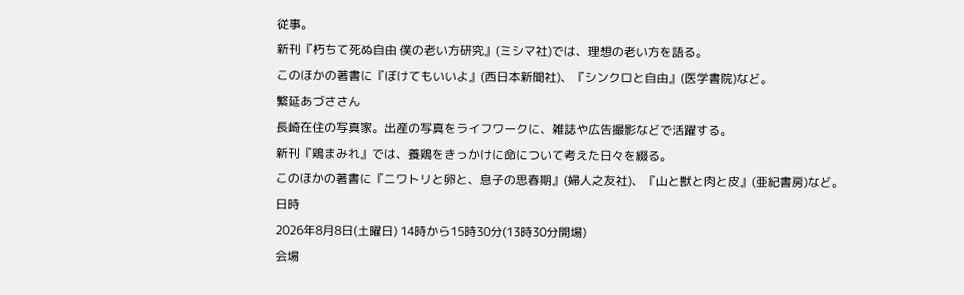従事。
新刊『朽ちて死ぬ自由 僕の老い方研究』(ミシマ社)では、理想の老い方を語る。
このほかの著書に『ぼけてもいいよ』(西日本新聞社)、『シンクロと自由』(医学書院)など。
繁延あづささん
長崎在住の写真家。出産の写真をライフワークに、雑誌や広告撮影などで活躍する。
新刊『鶏まみれ』では、養鶏をきっかけに命について考えた日々を綴る。
このほかの著書に『ニワトリと卵と、息子の思春期』(婦人之友社)、『山と獣と肉と皮』(亜紀書房)など。
日時
2026年8月8日(土曜日) 14時から15時30分(13時30分開場)
会場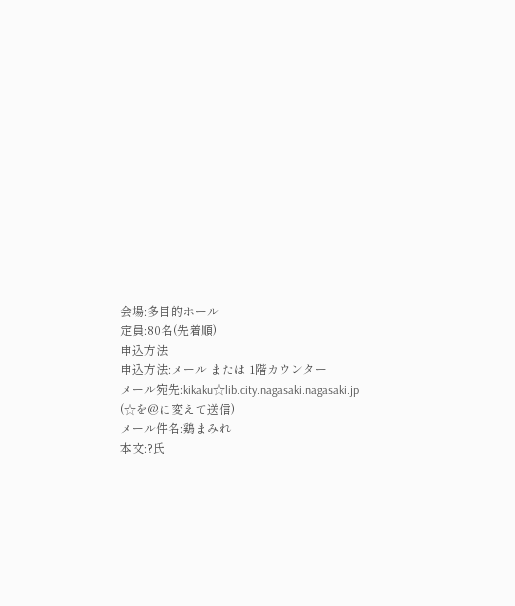会場:多目的ホール
定員:80名(先着順)
申込方法
申込方法:メール または 1階カウンター
メール宛先:kikaku☆lib.city.nagasaki.nagasaki.jp (☆を@に変えて送信)
メール件名:鶏まみれ
本文:?氏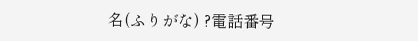名(ふりがな) ?電話番号